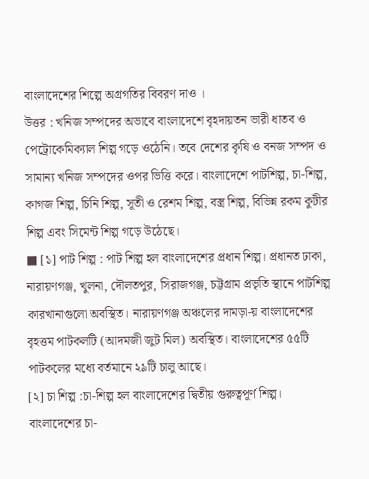বাংলাদেশের শিল্পে অগ্রগতির বিবরণ দাও ।
উত্তর : খনিজ সম্পদের অভাবে বাংলাদেশে বৃহদায়তন ভারী ধাতব ও পেট্রোকেমিক্যাল শিল্প গড়ে ওঠেনি। তবে দেশের কৃষি ও বনজ সম্পদ ও সামান্য খনিজ সম্পদের ওপর ভিত্তি করে। বাংলাদেশে পাটশিল্প, চা-শিল্প, কাগজ শিল্প, চিনি শিল্প, সূতী ও রেশম শিল্প, বস্ত্র শিল্প, বিভিন্ন রকম কুটীর শিল্প এবং সিমেন্ট শিল্প গড়ে উঠেছে।
■ [১] পাট শিল্প : পাট শিল্প হল বাংলাদেশের প্রধান শিল্প। প্রধানত ঢাকা, নারায়ণগঞ্জ, খুলনা, দৌলতপুর, সিরাজগঞ্জ, চট্টগ্রাম প্রভৃতি স্থানে পাটশিল্প কারখানাগুলো অবস্থিত। নারায়ণগঞ্জ অঞ্চলের দামড়া-য় বাংলাদেশের বৃহত্তম পাটকলটি (আদমজী জুট মিল) অবস্থিত। বাংলাদেশের ৫৫টি পাটকলের মধ্যে বর্তমানে ২৯টি চালু আছে।
[২] চা শিল্প :চা-শিল্প হল বাংলাদেশের দ্বিতীয় গুরুত্বপূর্ণ শিল্প। বাংলাদেশের চা-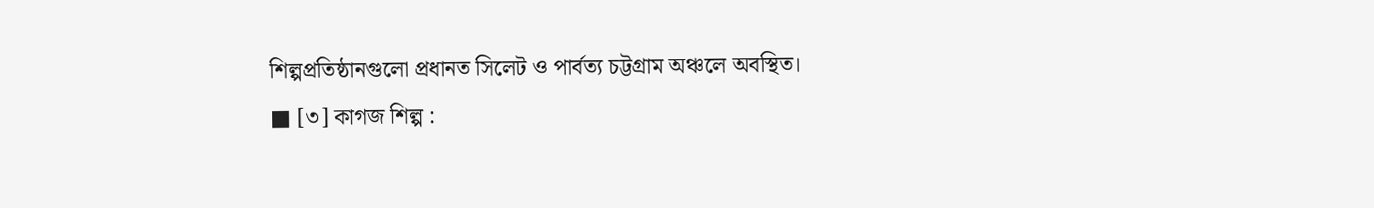শিল্পপ্রতিষ্ঠানগুলো প্রধানত সিলেট ও পার্বত্য চট্টগ্রাম অঞ্চলে অবস্থিত।
■ [৩] কাগজ শিল্প :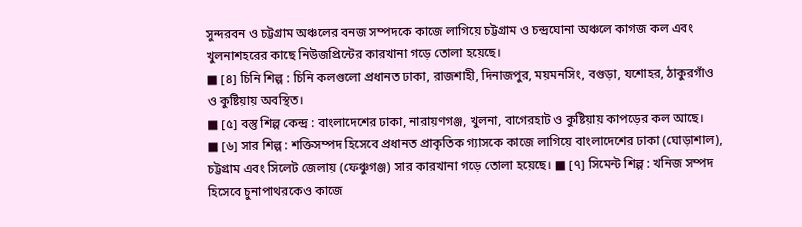সুন্দরবন ও চট্টগ্রাম অঞ্চলের বনজ সম্পদকে কাজে লাগিয়ে চট্টগ্রাম ও চন্দ্রঘোনা অঞ্চলে কাগজ কল এবং খুলনাশহরের কাছে নিউজপ্রিন্টের কারখানা গড়ে তোলা হয়েছে।
■ [৪] চিনি শিল্প : চিনি কলগুলো প্রধানত ঢাকা, রাজশাহী, দিনাজপুর, ময়মনসিং, বগুড়া, যশোহর, ঠাকুরগাঁও ও কুষ্টিয়ায় অবস্থিত।
■ [৫] বস্তু শিল্প কেন্দ্র : বাংলাদেশের ঢাকা, নারায়ণগঞ্জ, খুলনা, বাগেরহাট ও কুষ্টিয়ায় কাপড়ের কল আছে।
■ [৬] সার শিল্প : শক্তিসম্পদ হিসেবে প্রধানত প্রাকৃতিক গ্যাসকে কাজে লাগিয়ে বাংলাদেশের ঢাকা (ঘোড়াশাল), চট্টগ্রাম এবং সিলেট জেলায় (ফেঞ্চুগঞ্জ) সার কারখানা গড়ে তোলা হয়েছে। ■ [৭] সিমেন্ট শিল্প : খনিজ সম্পদ হিসেবে চুনাপাথরকেও কাজে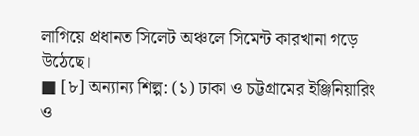লাগিয়ে প্রধানত সিলেট অঞ্চলে সিমেন্ট কারখানা গড়ে উঠেছে।
■ [৮] অন্যান্য শিল্প: (১) ঢাকা ও চট্টগ্রামের ইঞ্জিনিয়ারিং ও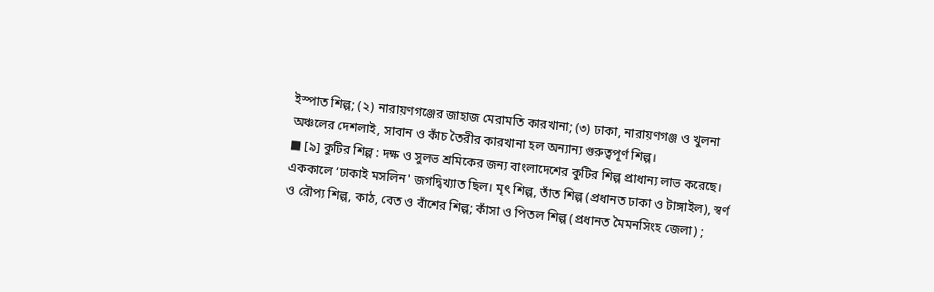ইস্পাত শিল্প; (২) নারায়ণগঞ্জের জাহাজ মেরামতি কারখানা; (৩) ঢাকা, নারায়ণগঞ্জ ও খুলনা অঞ্চলের দেশলাই, সাবান ও কাঁচ তৈরীর কারখানা হল অন্যান্য গুরুত্বপূর্ণ শিল্প।
■ [৯] কুটির শিল্প : দক্ষ ও সুলভ শ্রমিকের জন্য বাংলাদেশের কুটির শিল্প প্রাধান্য লাভ করেছে। এককালে ‘ঢাকাই মসলিন' জগদ্বিখ্যাত ছিল। মৃৎ শিল্প, তাঁত শিল্প (প্রধানত ঢাকা ও টাঙ্গাইল), স্বর্ণ ও রৌপ্য শিল্প, কাঠ, বেত ও বাঁশের শিল্প; কাঁসা ও পিতল শিল্প (প্রধানত মৈমনসিংহ জেলা) ;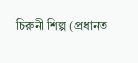চিরুনী শিল্প (প্রধানত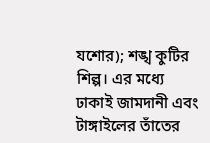যশোর); শঙ্খ কুটির শিল্প। এর মধ্যে ঢাকাই জামদানী এবং টাঙ্গাইলের তাঁতের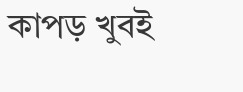কাপড় খুবই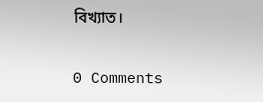বিখ্যাত।

0 Comments